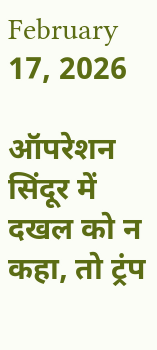February 17, 2026

ऑपरेशन सिंदूर में दखल को न कहा, तो ट्रंप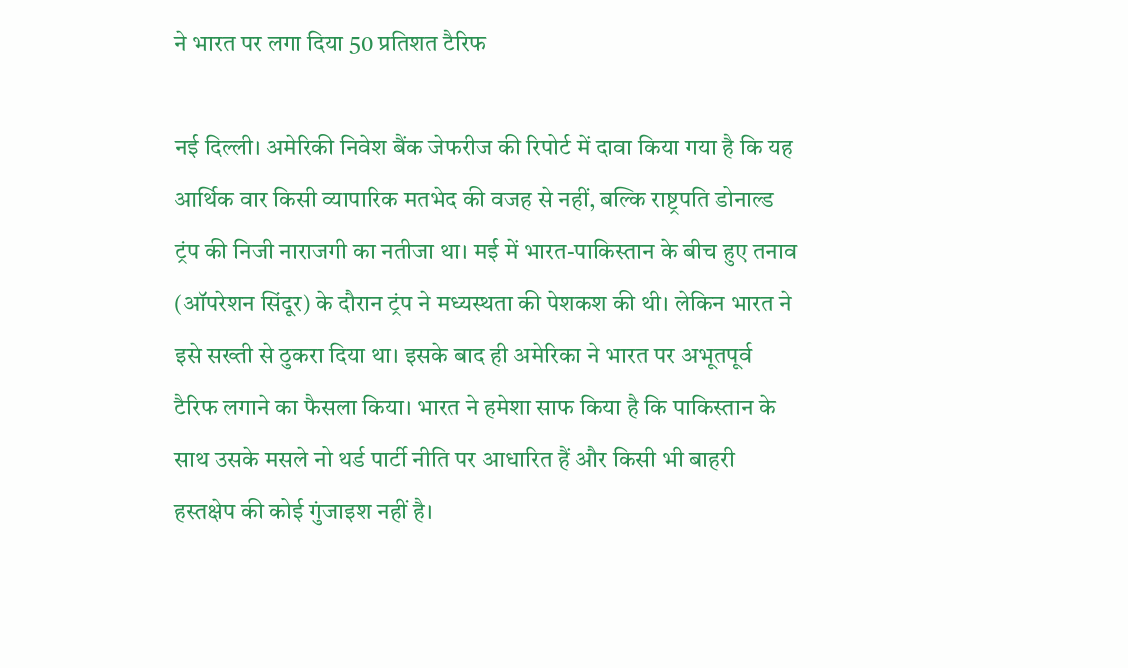ने भारत पर लगा दिया 50 प्रतिशत टैरिफ

नई दिल्ली। अमेरिकी निवेश बैंक जेफरीज की रिपोर्ट में दावा किया गया है कि यह आर्थिक वार किसी व्यापारिक मतभेद की वजह से नहीं, बल्कि राष्ट्रपति डोनाल्ड ट्रंप की निजी नाराजगी का नतीजा था। मई में भारत-पाकिस्तान के बीच हुए तनाव (ऑपरेशन सिंदूर) के दौरान ट्रंप ने मध्यस्थता की पेशकश की थी। लेकिन भारत ने इसे सख्ती से ठुकरा दिया था। इसके बाद ही अमेरिका ने भारत पर अभूतपूर्व टैरिफ लगाने का फैसला किया। भारत ने हमेशा साफ किया है कि पाकिस्तान के साथ उसके मसले नो थर्ड पार्टी नीति पर आधारित हैं और किसी भी बाहरी हस्तक्षेप की कोई गुंजाइश नहीं है।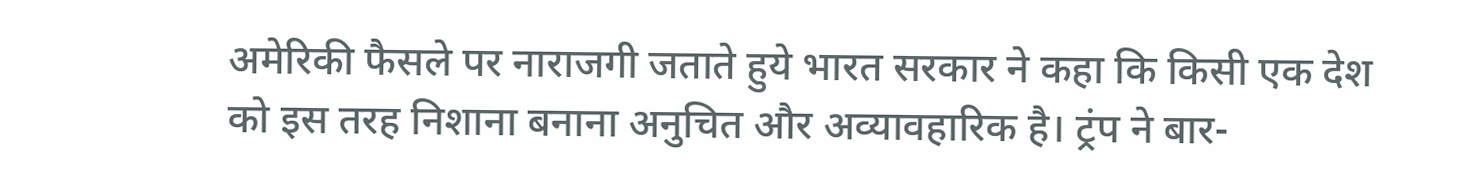अमेरिकी फैसले पर नाराजगी जताते हुये भारत सरकार ने कहा कि किसी एक देश को इस तरह निशाना बनाना अनुचित और अव्यावहारिक है। ट्रंप ने बार-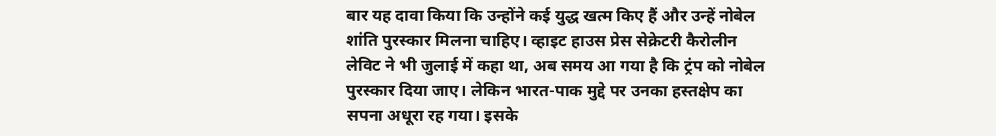बार यह दावा किया कि उन्होंने कई युद्ध खत्म किए हैं और उन्हें नोबेल शांति पुरस्कार मिलना चाहिए। व्हाइट हाउस प्रेस सेक्रेटरी कैरोलीन लेविट ने भी जुलाई में कहा था, अब समय आ गया है कि ट्रंप को नोबेल पुरस्कार दिया जाए। लेकिन भारत-पाक मुद्दे पर उनका हस्तक्षेप का सपना अधूरा रह गया। इसके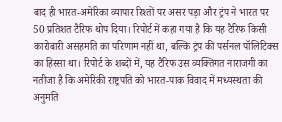बाद ही भारत-अमेरिका व्यापार रिश्तों पर असर पड़ा और ट्रंप ने भारत पर 50 प्रतिशत टैरिफ थोप दिया। रिपोर्ट में कहा गया है कि यह टैरिफ किसी कारोबारी असहमति का परिणाम नहीं था, बल्कि ट्रंप की पर्सनल पॉलिटिक्स का हिस्सा था। रिपोर्ट के शब्दों में, यह टैरिफ उस व्यक्तिगत नाराजगी का नतीजा है कि अमेरिकी राष्ट्रपति को भारत-पाक विवाद में मध्यस्थता की अनुमति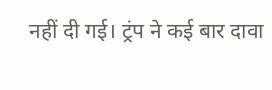नहीं दी गई। ट्रंप ने कई बार दावा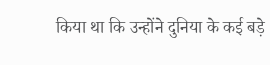किया था कि उन्होंने दुनिया के कई बड़े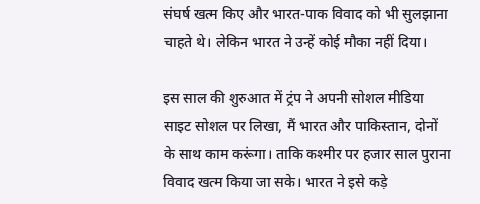संघर्ष खत्म किए और भारत-पाक विवाद को भी सुलझाना चाहते थे। लेकिन भारत ने उन्हें कोई मौका नहीं दिया।

इस साल की शुरुआत में ट्रंप ने अपनी सोशल मीडिया साइट सोशल पर लिखा, मैं भारत और पाकिस्तान, दोनों के साथ काम करूंगा। ताकि कश्मीर पर हजार साल पुराना विवाद खत्म किया जा सके। भारत ने इसे कड़े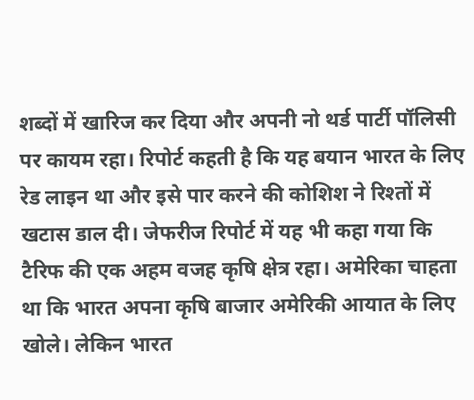शब्दों में खारिज कर दिया और अपनी नो थर्ड पार्टी पॉलिसी पर कायम रहा। रिपोर्ट कहती है कि यह बयान भारत के लिए रेड लाइन था और इसे पार करने की कोशिश ने रिश्तों में खटास डाल दी। जेफरीज रिपोर्ट में यह भी कहा गया कि टैरिफ की एक अहम वजह कृषि क्षेत्र रहा। अमेरिका चाहता था कि भारत अपना कृषि बाजार अमेरिकी आयात के लिए खोले। लेकिन भारत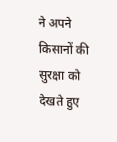ने अपने किसानों की सुरक्षा को देखते हुए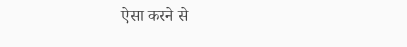ऐसा करने से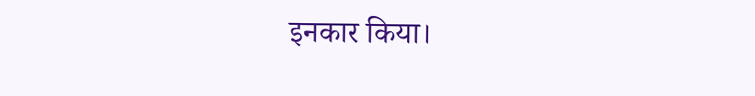इनकार किया।